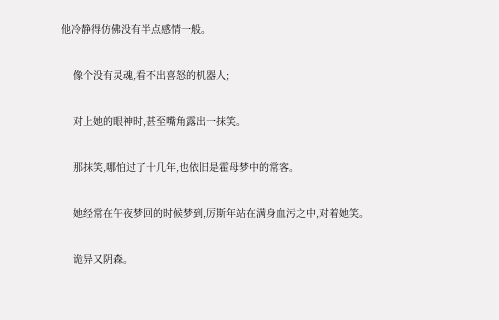他冷静得仿佛没有半点感情一般。

    像个没有灵魂,看不出喜怒的机器人;

    对上她的眼神时,甚至嘴角露出一抹笑。

    那抹笑,哪怕过了十几年,也依旧是霍母梦中的常客。

    她经常在午夜梦回的时候梦到,厉斯年站在满身血污之中,对着她笑。

    诡异又阴森。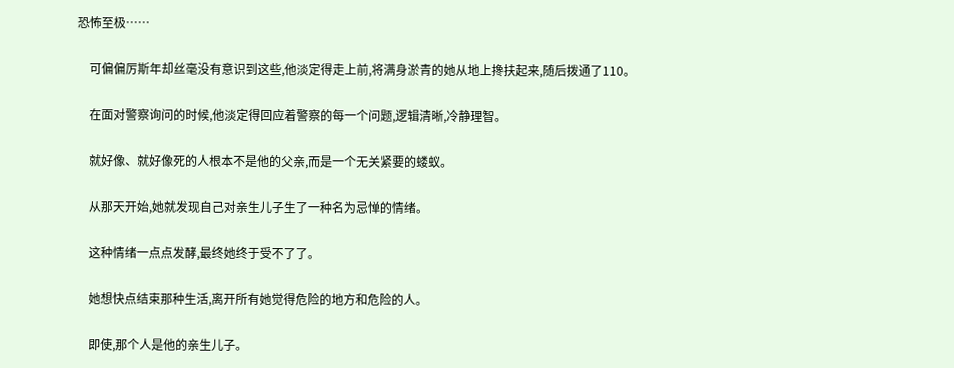恐怖至极……

    可偏偏厉斯年却丝毫没有意识到这些,他淡定得走上前,将满身淤青的她从地上搀扶起来,随后拨通了110。

    在面对警察询问的时候,他淡定得回应着警察的每一个问题,逻辑清晰,冷静理智。

    就好像、就好像死的人根本不是他的父亲,而是一个无关紧要的蝼蚁。

    从那天开始,她就发现自己对亲生儿子生了一种名为忌惮的情绪。

    这种情绪一点点发酵,最终她终于受不了了。

    她想快点结束那种生活,离开所有她觉得危险的地方和危险的人。

    即使,那个人是他的亲生儿子。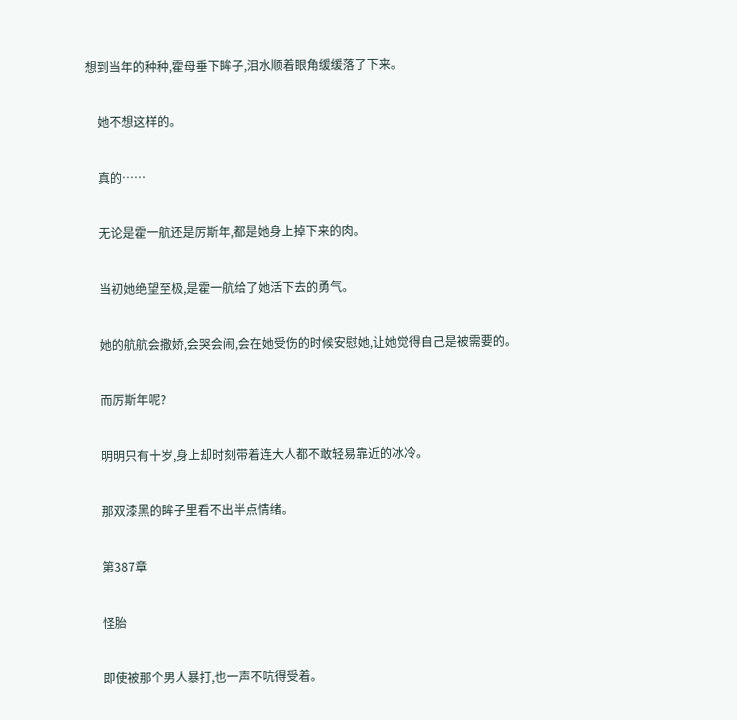想到当年的种种,霍母垂下眸子,泪水顺着眼角缓缓落了下来。

    她不想这样的。

    真的……

    无论是霍一航还是厉斯年,都是她身上掉下来的肉。

    当初她绝望至极,是霍一航给了她活下去的勇气。

    她的航航会撒娇,会哭会闹,会在她受伤的时候安慰她,让她觉得自己是被需要的。

    而厉斯年呢?

    明明只有十岁,身上却时刻带着连大人都不敢轻易靠近的冰冷。

    那双漆黑的眸子里看不出半点情绪。

    第387章

    怪胎

    即使被那个男人暴打,也一声不吭得受着。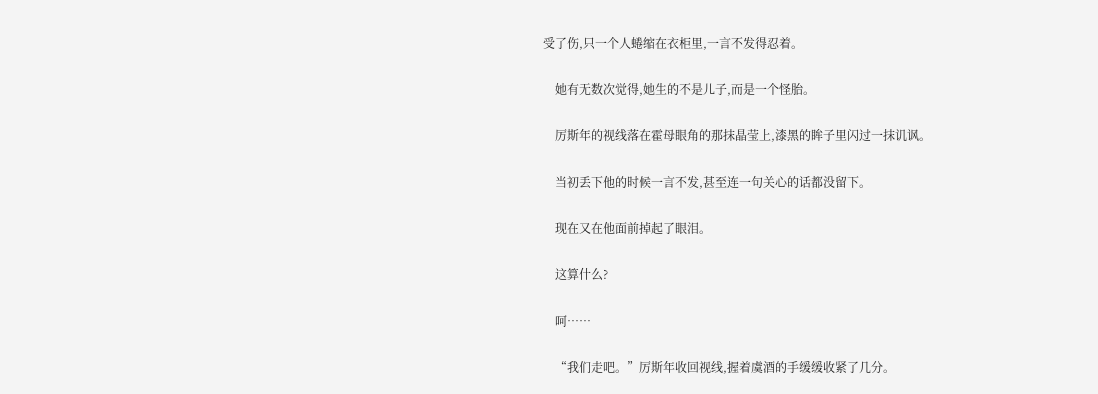受了伤,只一个人蜷缩在衣柜里,一言不发得忍着。

    她有无数次觉得,她生的不是儿子,而是一个怪胎。

    厉斯年的视线落在霍母眼角的那抹晶莹上,漆黑的眸子里闪过一抹讥讽。

    当初丢下他的时候一言不发,甚至连一句关心的话都没留下。

    现在又在他面前掉起了眼泪。

    这算什么?

    呵……

    “我们走吧。”厉斯年收回视线,握着虞酒的手缓缓收紧了几分。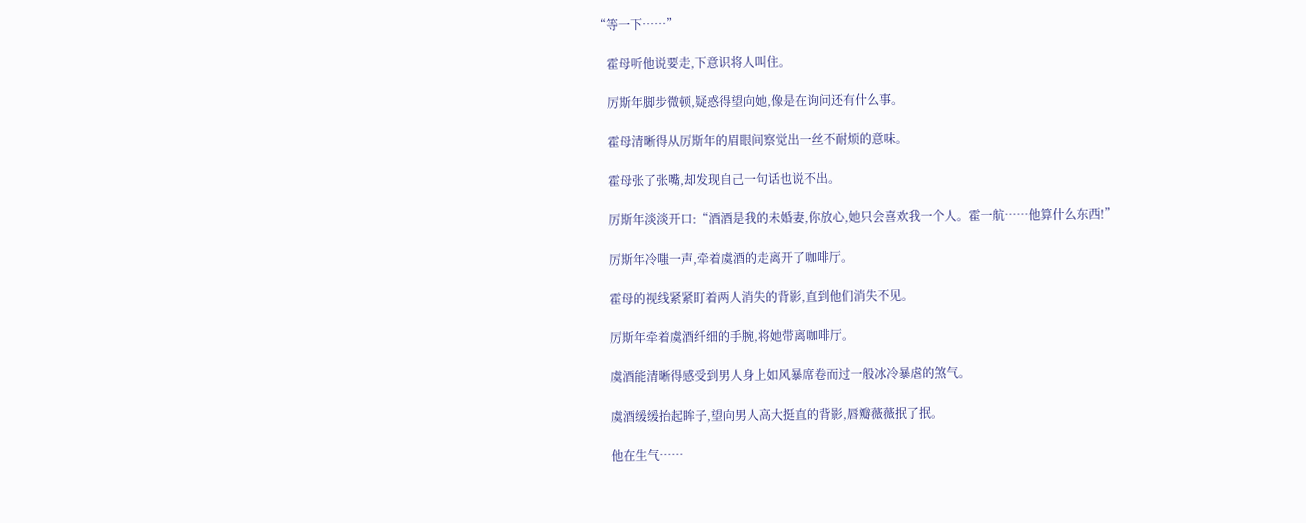“等一下……”

    霍母听他说要走,下意识将人叫住。

    厉斯年脚步微顿,疑惑得望向她,像是在询问还有什么事。

    霍母清晰得从厉斯年的眉眼间察觉出一丝不耐烦的意味。

    霍母张了张嘴,却发现自己一句话也说不出。

    厉斯年淡淡开口:“酒酒是我的未婚妻,你放心,她只会喜欢我一个人。霍一航……他算什么东西!”

    厉斯年冷嗤一声,牵着虞酒的走离开了咖啡厅。

    霍母的视线紧紧盯着两人消失的背影,直到他们消失不见。

    厉斯年牵着虞酒纤细的手腕,将她带离咖啡厅。

    虞酒能清晰得感受到男人身上如风暴席卷而过一般冰冷暴虐的煞气。

    虞酒缓缓抬起眸子,望向男人高大挺直的背影,唇瓣薇薇抿了抿。

    他在生气……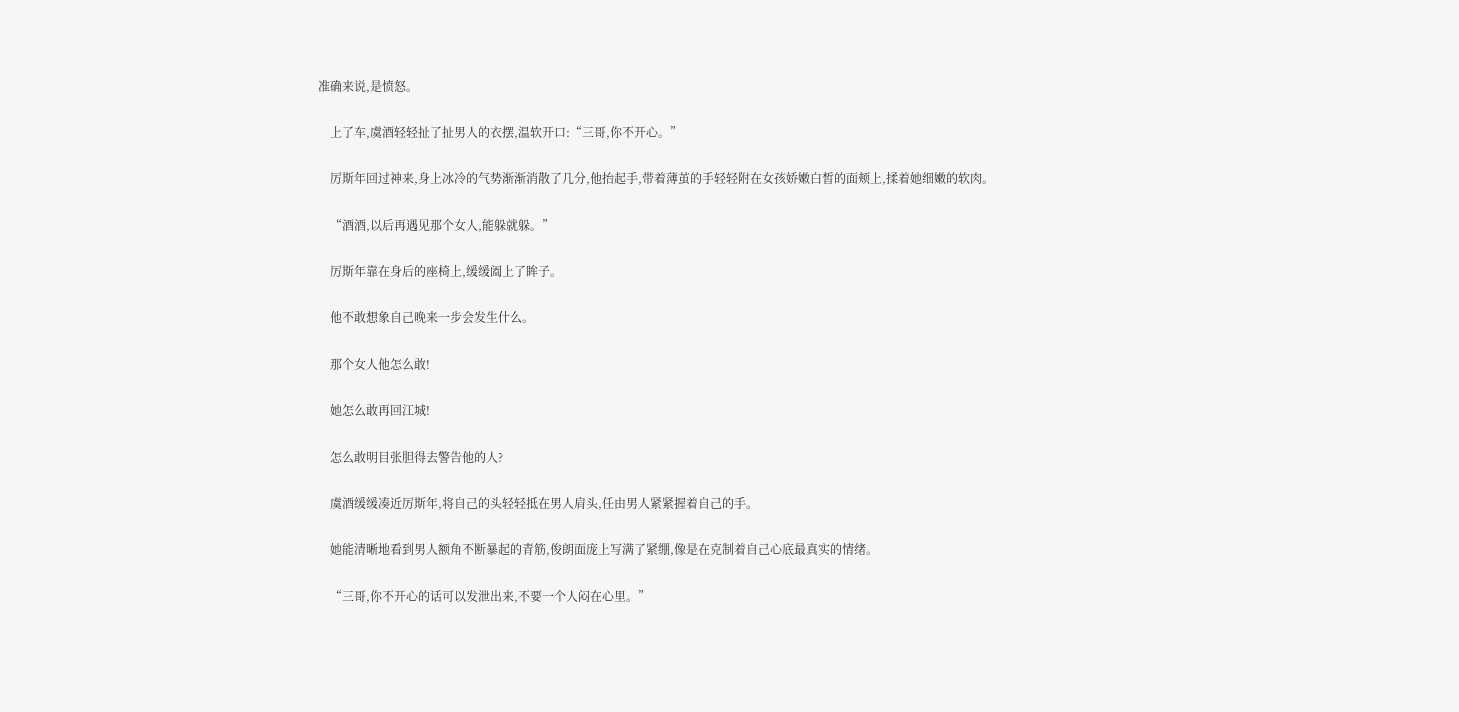准确来说,是愤怒。

    上了车,虞酒轻轻扯了扯男人的衣摆,温软开口:“三哥,你不开心。”

    厉斯年回过神来,身上冰冷的气势渐渐消散了几分,他抬起手,带着薄茧的手轻轻附在女孩娇嫩白皙的面颊上,揉着她细嫩的软肉。

    “酒酒,以后再遇见那个女人,能躲就躲。”

    厉斯年靠在身后的座椅上,缓缓阖上了眸子。

    他不敢想象自己晚来一步会发生什么。

    那个女人他怎么敢!

    她怎么敢再回江城!

    怎么敢明目张胆得去警告他的人?

    虞酒缓缓凑近厉斯年,将自己的头轻轻抵在男人肩头,任由男人紧紧握着自己的手。

    她能清晰地看到男人额角不断暴起的青筋,俊朗面庞上写满了紧绷,像是在克制着自己心底最真实的情绪。

    “三哥,你不开心的话可以发泄出来,不要一个人闷在心里。”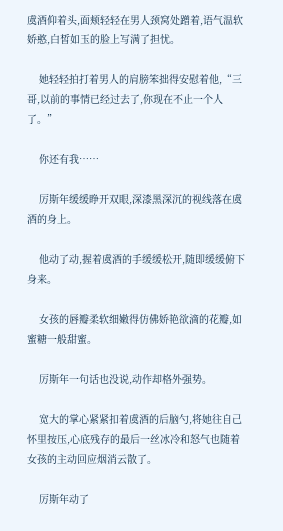虞酒仰着头,面颊轻轻在男人颈窝处蹭着,语气温软娇憨,白皙如玉的脸上写满了担忧。

    她轻轻拍打着男人的肩膀笨拙得安慰着他,“三哥,以前的事情已经过去了,你现在不止一个人了。”

    你还有我……

    厉斯年缓缓睁开双眼,深漆黑深沉的视线落在虞酒的身上。

    他动了动,握着虞酒的手缓缓松开,随即缓缓俯下身来。

    女孩的唇瓣柔软细嫩得仿佛娇艳欲滴的花瓣,如蜜糖一般甜蜜。

    厉斯年一句话也没说,动作却格外强势。

    宽大的掌心紧紧扣着虞酒的后脑勺,将她往自己怀里按压,心底残存的最后一丝冰冷和怒气也随着女孩的主动回应烟消云散了。

    厉斯年动了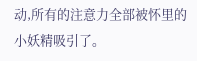动,所有的注意力全部被怀里的小妖精吸引了。